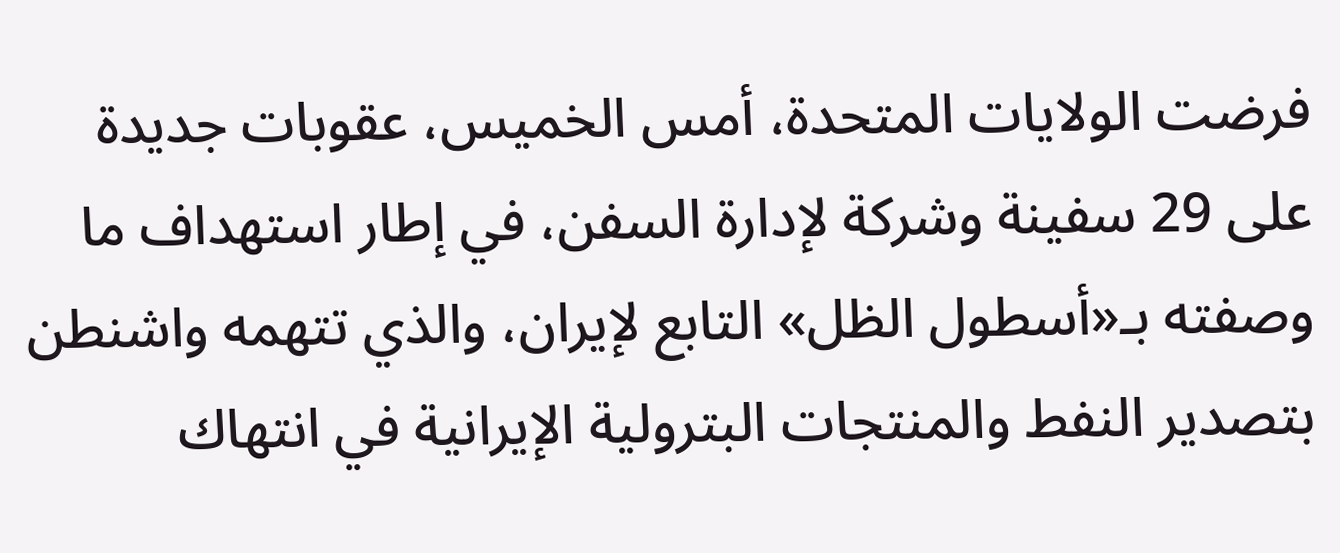فرضت الولايات المتحدة، أمس الخميس، عقوبات جديدة على 29 سفينة وشركة لإدارة السفن، في إطار استهداف ما وصفته بـ«أسطول الظل» التابع لإيران، والذي تتهمه واشنطن بتصدير النفط والمنتجات البترولية الإيرانية في انتهاك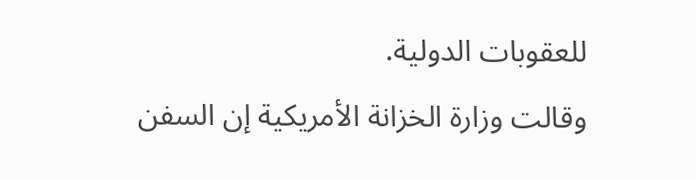للعقوبات الدولية.
وقالت وزارة الخزانة الأمريكية إن السفن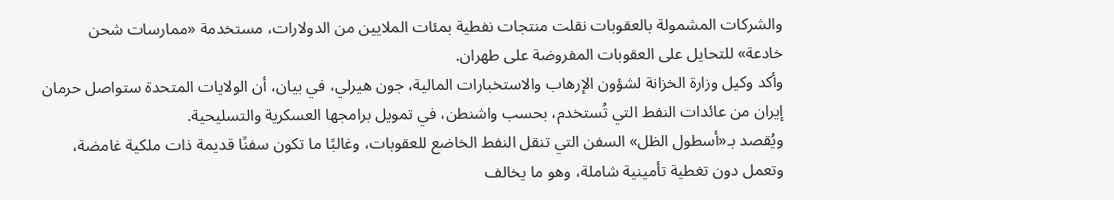والشركات المشمولة بالعقوبات نقلت منتجات نفطية بمئات الملايين من الدولارات، مستخدمة «ممارسات شحن خادعة» للتحايل على العقوبات المفروضة على طهران.
وأكد وكيل وزارة الخزانة لشؤون الإرهاب والاستخبارات المالية، جون هيرلي، في بيان، أن الولايات المتحدة ستواصل حرمان إيران من عائدات النفط التي تُستخدم، بحسب واشنطن، في تمويل برامجها العسكرية والتسليحية.
ويُقصد بـ«أسطول الظل» السفن التي تنقل النفط الخاضع للعقوبات، وغالبًا ما تكون سفنًا قديمة ذات ملكية غامضة، وتعمل دون تغطية تأمينية شاملة، وهو ما يخالف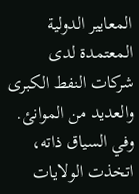المعايير الدولية المعتمدة لدى شركات النفط الكبرى والعديد من الموانئ.
وفي السياق ذاته، اتخذت الولايات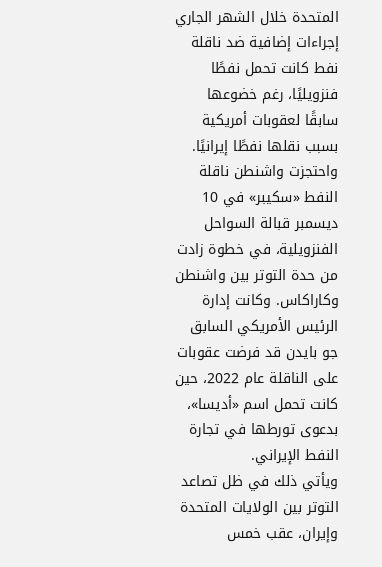المتحدة خلال الشهر الجاري إجراءات إضافية ضد ناقلة نفط كانت تحمل نفطًا فنزويليًا، رغم خضوعها سابقًا لعقوبات أمريكية بسبب نقلها نفطًا إيرانيًا.
واحتجزت واشنطن ناقلة النفط «سكيبر» في 10 ديسمبر قبالة السواحل الفنزويلية، في خطوة زادت من حدة التوتر بين واشنطن وكاراكاس. وكانت إدارة الرئيس الأمريكي السابق جو بايدن قد فرضت عقوبات على الناقلة عام 2022، حين كانت تحمل اسم «أديسا»، بدعوى تورطها في تجارة النفط الإيراني.
ويأتي ذلك في ظل تصاعد التوتر بين الولايات المتحدة وإيران، عقب خمس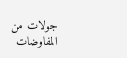جولات من المفاوضات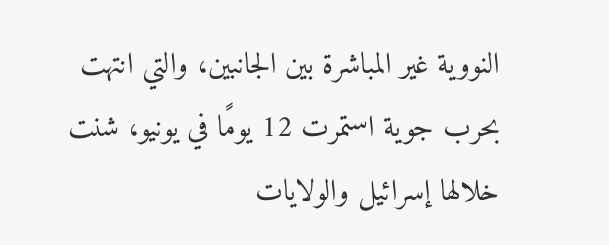النووية غير المباشرة بين الجانبين، والتي انتهت بحرب جوية استمرت 12 يومًا في يونيو، شنت خلالها إسرائيل والولايات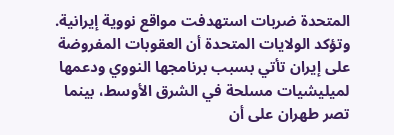المتحدة ضربات استهدفت مواقع نووية إيرانية.
وتؤكد الولايات المتحدة أن العقوبات المفروضة على إيران تأتي بسبب برنامجها النووي ودعمها لميليشيات مسلحة في الشرق الأوسط، بينما تصر طهران على أن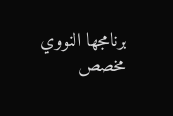برنامجها النووي مخصص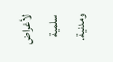لأغراض سلمية ومدنية.